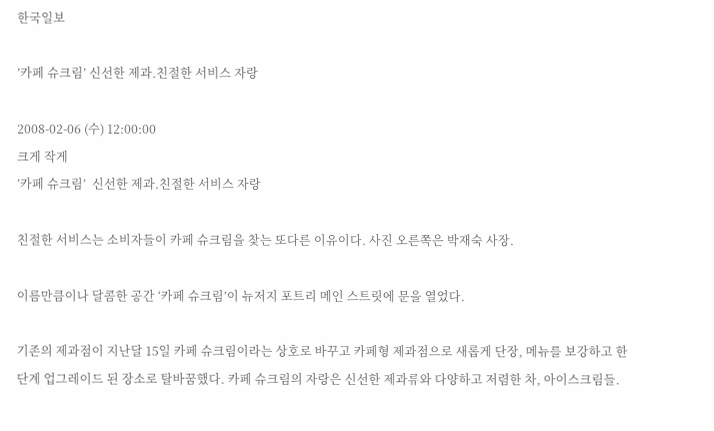한국일보

’카페 슈크림’ 신선한 제과.친절한 서비스 자랑

2008-02-06 (수) 12:00:00
크게 작게
’카페 슈크림’  신선한 제과.친절한 서비스 자랑

친절한 서비스는 소비자들이 카페 슈크림을 찾는 또다른 이유이다. 사진 오른쪽은 박재숙 사장.

이름만큼이나 달콤한 공간 ‘카페 슈크림’이 뉴저지 포트리 메인 스트릿에 문을 열었다.

기존의 제과점이 지난달 15일 카페 슈크림이라는 상호로 바꾸고 카페형 제과점으로 새롭게 단장, 메뉴를 보강하고 한 단계 업그레이드 된 장소로 탈바꿈했다. 카페 슈크림의 자랑은 신선한 제과류와 다양하고 저렴한 차, 아이스크림들.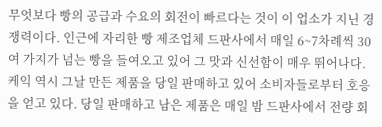무엇보다 빵의 공급과 수요의 회전이 빠르다는 것이 이 업소가 지닌 경쟁력이다. 인근에 자리한 빵 제조업체 드판사에서 매일 6~7차례씩 30여 가지가 넘는 빵을 들여오고 있어 그 맛과 신선함이 매우 뛰어나다.
케익 역시 그날 만든 제품을 당일 판매하고 있어 소비자들로부터 호응을 얻고 있다. 당일 판매하고 남은 제품은 매일 밤 드판사에서 전량 회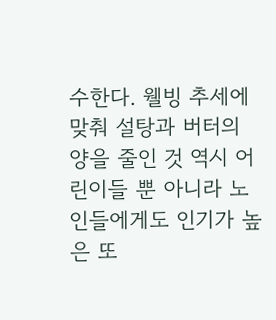수한다. 웰빙 추세에 맞춰 설탕과 버터의 양을 줄인 것 역시 어린이들 뿐 아니라 노인들에게도 인기가 높은 또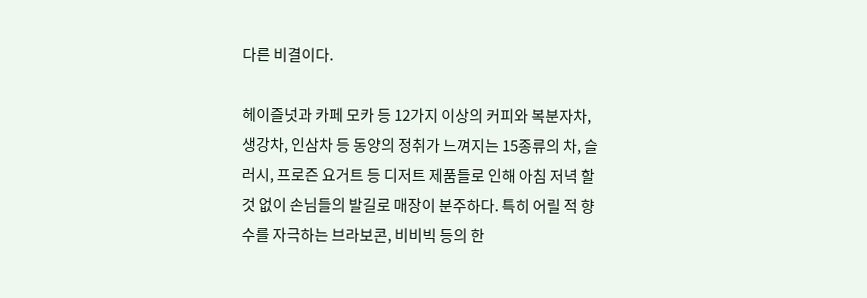다른 비결이다.

헤이즐넛과 카페 모카 등 12가지 이상의 커피와 복분자차, 생강차, 인삼차 등 동양의 정취가 느껴지는 15종류의 차, 슬러시, 프로즌 요거트 등 디저트 제품들로 인해 아침 저녁 할 것 없이 손님들의 발길로 매장이 분주하다. 특히 어릴 적 향수를 자극하는 브라보콘, 비비빅 등의 한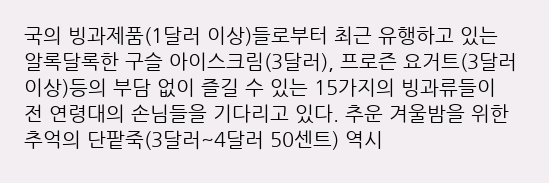국의 빙과제품(1달러 이상)들로부터 최근 유행하고 있는 알록달록한 구슬 아이스크림(3달러), 프로즌 요거트(3달러이상)등의 부담 없이 즐길 수 있는 15가지의 빙과류들이 전 연령대의 손님들을 기다리고 있다. 추운 겨울밤을 위한 추억의 단팥죽(3달러~4달러 50센트) 역시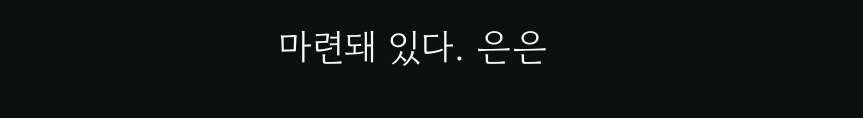마련돼 있다. 은은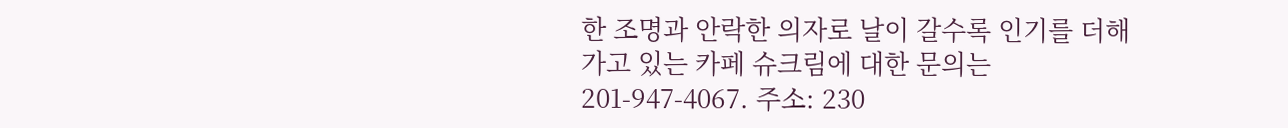한 조명과 안락한 의자로 날이 갈수록 인기를 더해가고 있는 카페 슈크림에 대한 문의는 201-947-4067. 주소: 230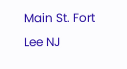Main St. Fort Lee NJ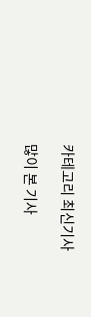카테고리 최신기사

많이 본 기사